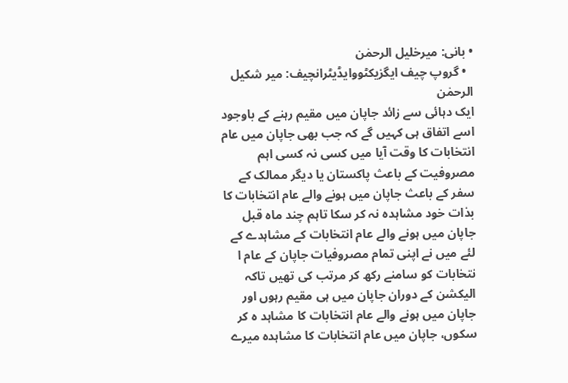• بانی: میرخلیل الرحمٰن
  • گروپ چیف ایگزیکٹووایڈیٹرانچیف: میر شکیل الرحمٰن
ایک دہائی سے زائد جاپان میں مقیم رہنے کے باوجود اسے اتفاق ہی کہیں گے کہ جب بھی جاپان میں عام انتخابات کا وقت آیا میں کسی نہ کسی اہم مصروفیت کے باعث پاکستان یا دیگر ممالک کے سفر کے باعث جاپان میں ہونے والے عام انتخابات کا بذات خود مشاہدہ نہ کر سکا تاہم چند ماہ قبل جاپان میں ہونے والے عام انتخابات کے مشاہدے کے لئے میں نے اپنی تمام مصروفیات جاپان کے عام ا نتخابات کو سامنے رکھ کر مرتب کی تھیں تاکہ الیکشن کے دوران جاپان میں ہی مقیم رہوں اور جاپان میں ہونے والے عام انتخابات کا مشاہد ہ کر سکوں، جاپان میں عام انتخابات کا مشاہدہ میرے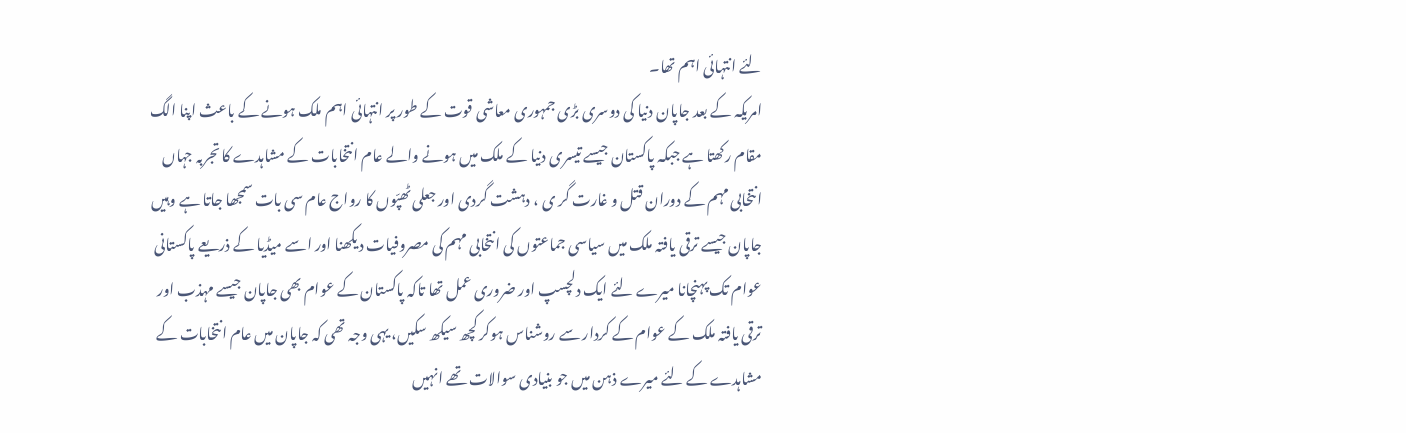لئے انتہائی اہم تھا۔
امریکہ کے بعد جاپان دنیا کی دوسری بڑی جمہوری معاشی قوت کے طور پر انتہائی اہم ملک ہونے کے باعث اپنا الگ مقام رکھتا ہے جبکہ پاکستان جیسے تیسری دنیا کے ملک میں ہونے والے عام انتخابات کے مشاہدے کا تجربہ جہاں انتخابی مہم کے دوران قتل و غارت گر ی ، دہشت گردی اور جعلی ٹھپّوں کا رواج عام سی بات سمجھا جاتا ہے وہیں جاپان جیسے ترقی یافتہ ملک میں سیاسی جماعتوں کی انتخابی مہم کی مصروفیات دیکھنا اور اسے میڈیا کے ذریعے پاکستانی عوام تک پہنچانا میرے لئے ایک دلچسپ اور ضروری عمل تھا تاکہ پاکستان کے عوام بھی جاپان جیسے مہذب اور ترقی یافتہ ملک کے عوام کے کردار سے روشناس ہوکر کچھ سیکھ سکیں، یہی وجہ تھی کہ جاپان میں عام انتخابات کے مشاہدے کے لئے میرے ذہن میں جو بنیادی سوالات تھے انہیں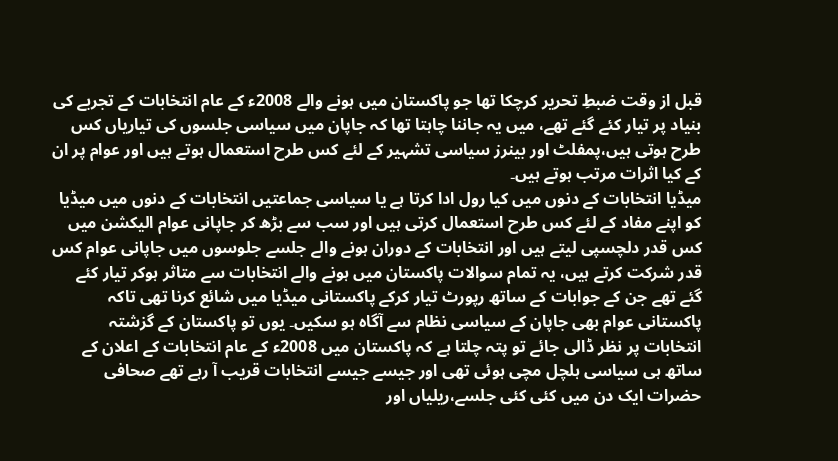قبل از وقت ضبطِ تحریر کرچکا تھا جو پاکستان میں ہونے والے 2008ء کے عام انتخابات کے تجربے کی بنیاد پر تیار کئے گئے تھے، میں یہ جاننا چاہتا تھا کہ جاپان میں سیاسی جلسوں کی تیاریاں کس طرح ہوتی ہیں،پمفلٹ اور بینرز سیاسی تشہیر کے لئے کس طرح استعمال ہوتے ہیں اور عوام پر ان کے کیا اثرات مرتب ہوتے ہیں۔
میڈیا انتخابات کے دنوں میں کیا رول ادا کرتا ہے یا سیاسی جماعتیں انتخابات کے دنوں میں میڈیا کو اپنے مفاد کے لئے کس طرح استعمال کرتی ہیں اور سب سے بڑھ کر جاپانی عوام الیکشن میں کس قدر دلچسپی لیتے ہیں اور انتخابات کے دوران ہونے والے جلسے جلوسوں میں جاپانی عوام کس قدر شرکت کرتے ہیں، یہ تمام سوالات پاکستان میں ہونے والے انتخابات سے متاثر ہوکر تیار کئے گئے تھے جن کے جوابات کے ساتھ رپورٹ تیار کرکے پاکستانی میڈیا میں شائع کرنا تھی تاکہ پاکستانی عوام بھی جاپان کے سیاسی نظام سے آگاہ ہو سکیں۔ یوں تو پاکستان کے گزشتہ انتخابات پر نظر ڈالی جائے تو پتہ چلتا ہے کہ پاکستان میں 2008ء کے عام انتخابات کے اعلان کے ساتھ ہی سیاسی ہلچل مچی ہوئی تھی اور جیسے جیسے انتخابات قریب آ رہے تھے صحافی حضرات ایک دن میں کئی کئی جلسے،ریلیاں اور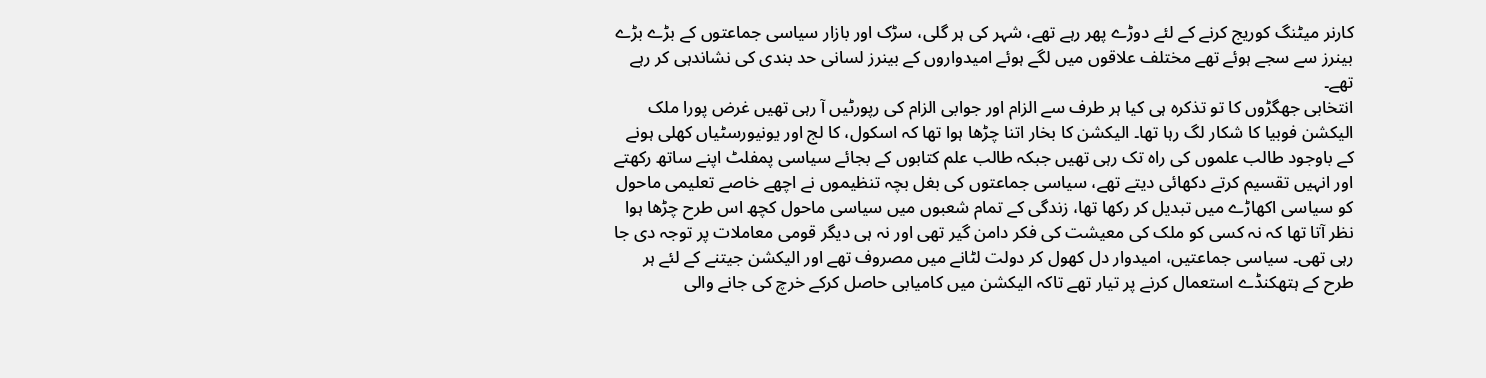کارنر میٹنگ کوریج کرنے کے لئے دوڑے پھر رہے تھے، شہر کی ہر گلی، سڑک اور بازار سیاسی جماعتوں کے بڑے بڑے بینرز سے سجے ہوئے تھے مختلف علاقوں میں لگے ہوئے امیدواروں کے بینرز لسانی حد بندی کی نشاندہی کر رہے تھے۔
انتخابی جھگڑوں کا تو تذکرہ ہی کیا ہر طرف سے الزام اور جوابی الزام کی رپورٹیں آ رہی تھیں غرض پورا ملک الیکشن فوبیا کا شکار لگ رہا تھا۔ الیکشن کا بخار اتنا چڑھا ہوا تھا کہ اسکول، کا لج اور یونیورسٹیاں کھلی ہونے کے باوجود طالب علموں کی راہ تک رہی تھیں جبکہ طالب علم کتابوں کے بجائے سیاسی پمفلٹ اپنے ساتھ رکھتے اور انہیں تقسیم کرتے دکھائی دیتے تھے، سیاسی جماعتوں کی بغل بچہ تنظیموں نے اچھے خاصے تعلیمی ماحول کو سیاسی اکھاڑے میں تبدیل کر رکھا تھا، زندگی کے تمام شعبوں میں سیاسی ماحول کچھ اس طرح چڑھا ہوا نظر آتا تھا کہ نہ کسی کو ملک کی معیشت کی فکر دامن گیر تھی اور نہ ہی دیگر قومی معاملات پر توجہ دی جا رہی تھی۔ سیاسی جماعتیں، امیدوار دل کھول کر دولت لٹانے میں مصروف تھے اور الیکشن جیتنے کے لئے ہر طرح کے ہتھکنڈے استعمال کرنے پر تیار تھے تاکہ الیکشن میں کامیابی حاصل کرکے خرچ کی جانے والی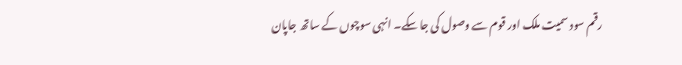رقم سود سمیت ملک اور قوم سے وصول کی جا سکے۔ انہی سوچوں کے ساتھ جاپان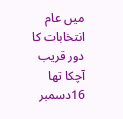میں عام انتخابات کا دور قریب آچکا تھا 16دسمبر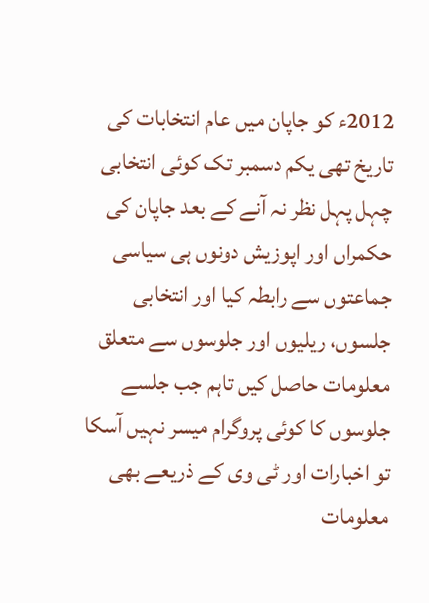2012ء کو جاپان میں عام انتخابات کی تاریخ تھی یکم دسمبر تک کوئی انتخابی چہل پہل نظر نہ آنے کے بعد جاپان کی حکمراں اور اپوزیش دونوں ہی سیاسی جماعتوں سے رابطہ کیا اور انتخابی جلسوں، ریلیوں اور جلوسوں سے متعلق معلومات حاصل کیں تاہم جب جلسے جلوسوں کا کوئی پروگرام میسر نہیں آسکا تو اخبارات اور ٹی وی کے ذریعے بھی معلومات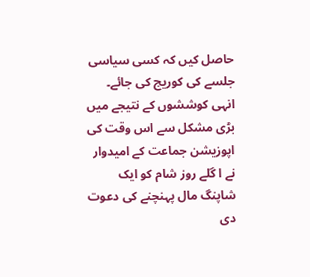حاصل کیں کہ کسی سیاسی جلسے کی کوریج کی جائے۔
انہی کوششوں کے نتیجے میں بڑی مشکل سے اس وقت کی اپوزیشن جماعت کے امیدوار نے ا گلے روز شام کو ایک شاپنگ مال پہنچنے کی دعوت دی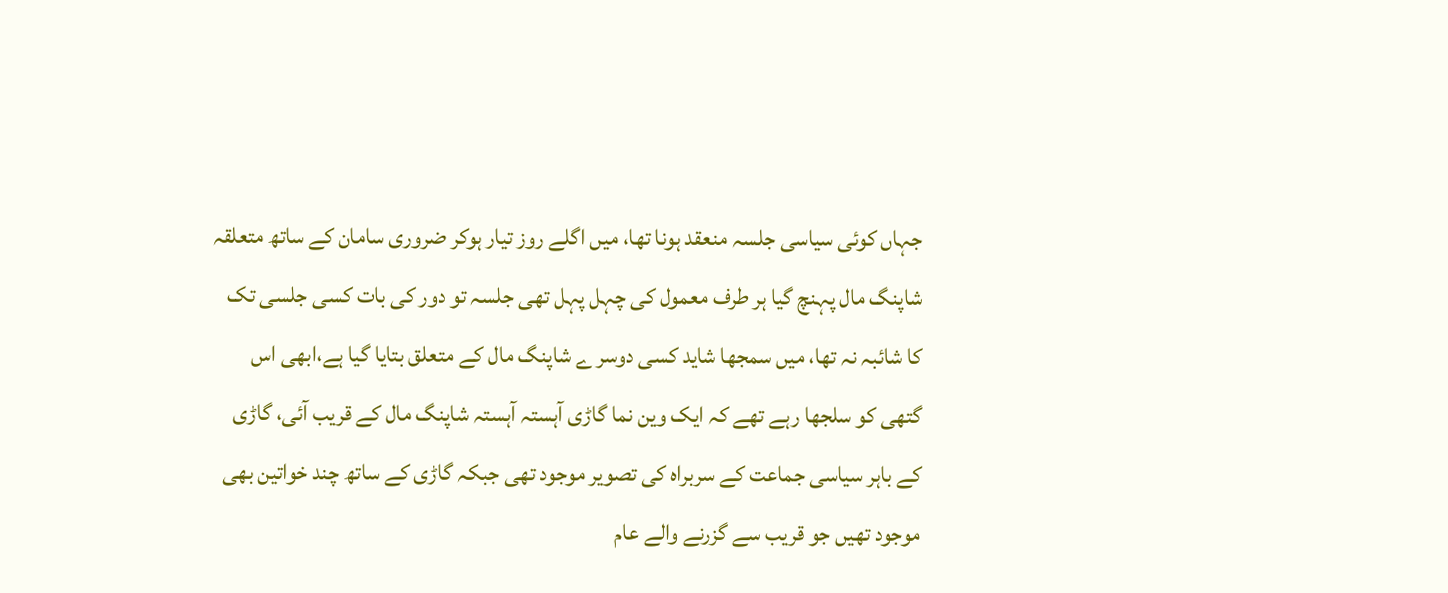جہاں کوئی سیاسی جلسہ منعقد ہونا تھا، میں اگلے روز تیار ہوکر ضروری سامان کے ساتھ متعلقہ شاپنگ مال پہنچ گیا ہر طرف معمول کی چہل پہل تھی جلسہ تو دور کی بات کسی جلسی تک کا شائبہ نہ تھا، میں سمجھا شاید کسی دوسر ے شاپنگ مال کے متعلق بتایا گیا ہے،ابھی اس گتھی کو سلجھا رہے تھے کہ ایک وین نما گاڑی آہستہ آہستہ شاپنگ مال کے قریب آئی، گاڑی کے باہر سیاسی جماعت کے سربراہ کی تصویر موجود تھی جبکہ گاڑی کے ساتھ چند خواتین بھی موجود تھیں جو قریب سے گزرنے والے عام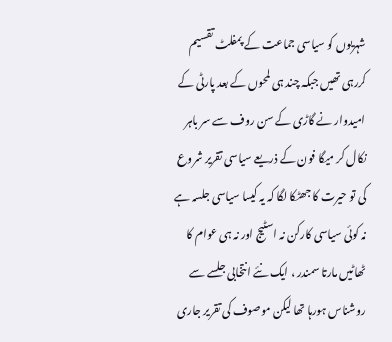شہریوں کو سیاسی جماعت کے پمفلٹ تقسیم کررہی تھیں جبکہ چند ہی لمحوں کے بعد پارٹی کے امیدوار نے گاڑی کے سن روف سے سر باہر نکال کر میگا فون کے ذریعے سیاسی تقریر شروع کی تو حیرت کا جھٹکا لگا کہ یہ کیسا سیاسی جلسہ ہے نہ کوئی سیاسی کارکن نہ اسٹیج اور نہ ہی عوام کا ٹھاٹیں مارتا سمندر ، ایک نئے انتخابی جلسے سے روشناس ہورہا تھا لیکن موصوف کی تقریر جاری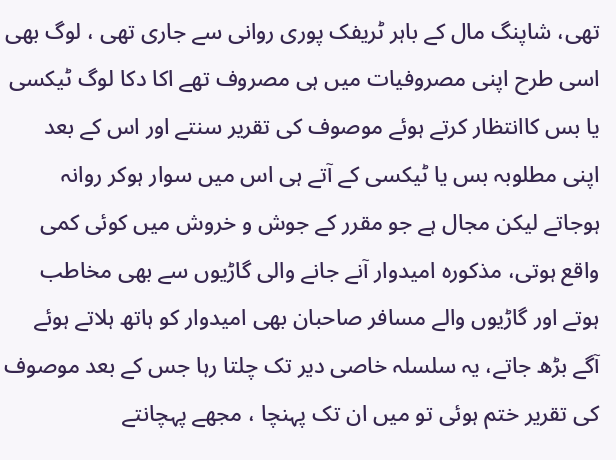تھی، شاپنگ مال کے باہر ٹریفک پوری روانی سے جاری تھی ، لوگ بھی اسی طرح اپنی مصروفیات میں ہی مصروف تھے اکا دکا لوگ ٹیکسی یا بس کاانتظار کرتے ہوئے موصوف کی تقریر سنتے اور اس کے بعد اپنی مطلوبہ بس یا ٹیکسی کے آتے ہی اس میں سوار ہوکر روانہ ہوجاتے لیکن مجال ہے جو مقرر کے جوش و خروش میں کوئی کمی واقع ہوتی، مذکورہ امیدوار آنے جانے والی گاڑیوں سے بھی مخاطب ہوتے اور گاڑیوں والے مسافر صاحبان بھی امیدوار کو ہاتھ ہلاتے ہوئے آگے بڑھ جاتے، یہ سلسلہ خاصی دیر تک چلتا رہا جس کے بعد موصوف کی تقریر ختم ہوئی تو میں ان تک پہنچا ، مجھے پہچانتے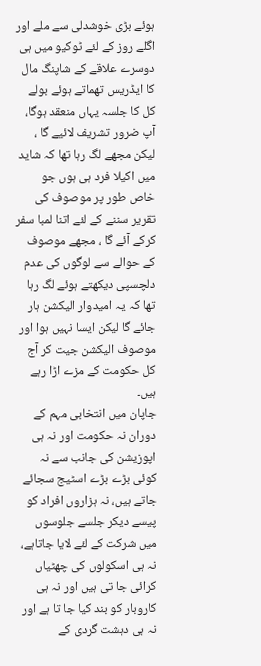ہوئے بڑی خوشدلی سے ملے اور اگلے روز کے لئے ٹوکیو میں ہی دوسرے علاقے کے شاپنگ مال کا ایڈریس تھماتے ہوئے بولے کل کا جلسہ یہاں منعقد ہوگا، آپ ضرور تشریف لائیے گا ، لیکن مجھے لگ رہا تھا کہ شاید میں اکیلا فرد ہی ہوں جو خاص طور پر موصوف کی تقریر سننے کے لئے اتنا لمبا سفر کرکے آئے گا ، مجھے موصوف کے حوالے سے لوگوں کی عدم دلچسپی دیکھتے ہوئے لگ رہا تھا کہ یہ امیدوار الیکشن ہار جائے گا لیکن ایسا نہیں ہوا اور موصوف الیکشن جیت کر آج کل حکومت کے مزے اڑا رہے ہیں۔
جاپان میں انتخابی مہم کے دوران نہ حکومت اور نہ ہی اپوزیشن کی جانب سے نہ کوئی بڑے بڑے اسٹیج سجائے جاتے ہیں، نہ ہزاروں افراد کو پیسے دیکر جلسے جلوسوں میں شرکت کے لئے لایا جاتاہے، نہ ہی اسکولوں کی چھٹیاں کرائی جا تی ہیں اور نہ ہی کاروبار کو بند کیا جا تا ہے اور نہ ہی دہشت گردی کے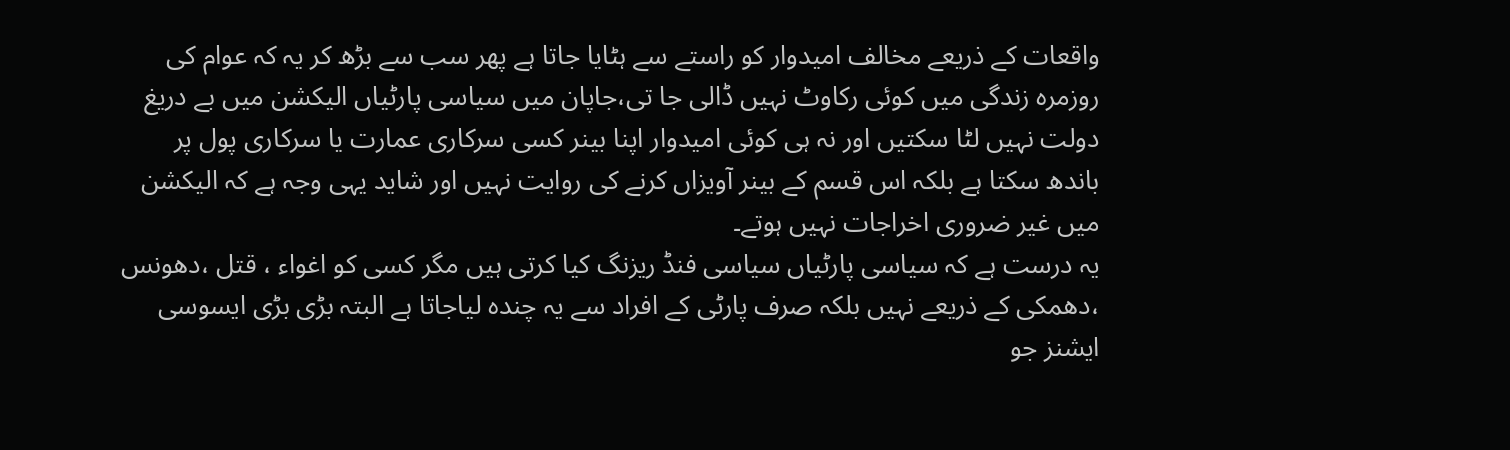واقعات کے ذریعے مخالف امیدوار کو راستے سے ہٹایا جاتا ہے پھر سب سے بڑھ کر یہ کہ عوام کی روزمرہ زندگی میں کوئی رکاوٹ نہیں ڈالی جا تی،جاپان میں سیاسی پارٹیاں الیکشن میں بے دریغ دولت نہیں لٹا سکتیں اور نہ ہی کوئی امیدوار اپنا بینر کسی سرکاری عمارت یا سرکاری پول پر باندھ سکتا ہے بلکہ اس قسم کے بینر آویزاں کرنے کی روایت نہیں اور شاید یہی وجہ ہے کہ الیکشن میں غیر ضروری اخراجات نہیں ہوتے۔
یہ درست ہے کہ سیاسی پارٹیاں سیاسی فنڈ ریزنگ کیا کرتی ہیں مگر کسی کو اغواء ، قتل ،دھونس ،دھمکی کے ذریعے نہیں بلکہ صرف پارٹی کے افراد سے یہ چندہ لیاجاتا ہے البتہ بڑی بڑی ایسوسی ایشنز جو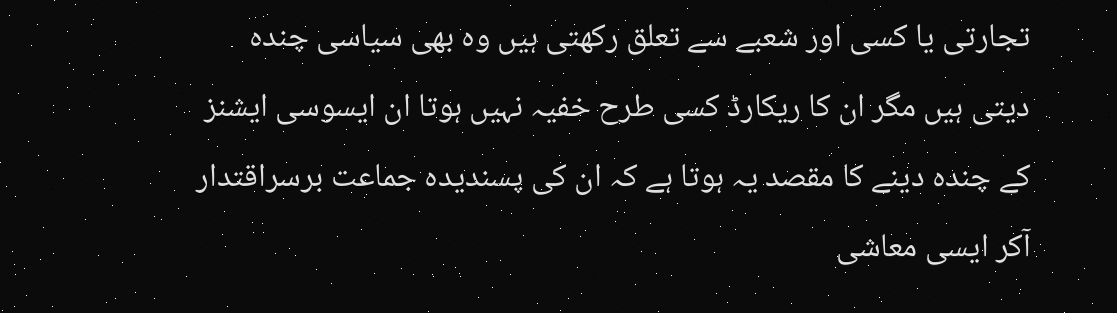تجارتی یا کسی اور شعبے سے تعلق رکھتی ہیں وہ بھی سیاسی چندہ دیتی ہیں مگر ان کا ریکارڈ کسی طرح خفیہ نہیں ہوتا ان ایسوسی ایشنز کے چندہ دینے کا مقصد یہ ہوتا ہے کہ ان کی پسندیدہ جماعت برسراقتدار آکر ایسی معاشی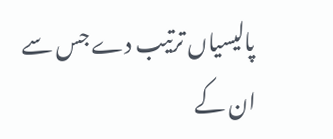پالیسیاں ترتیب دے جس سے ان کے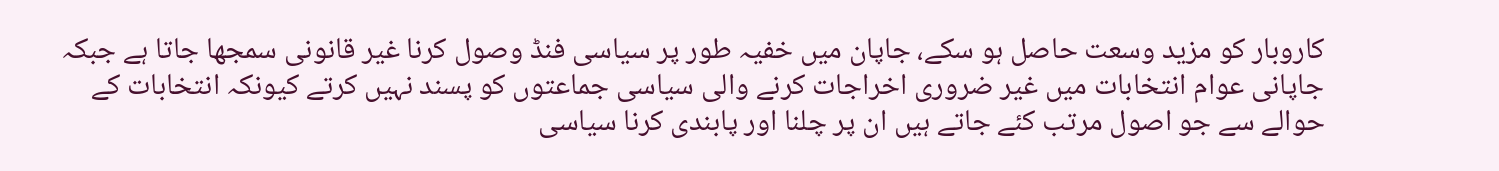کاروبار کو مزید وسعت حاصل ہو سکے، جاپان میں خفیہ طور پر سیاسی فنڈ وصول کرنا غیر قانونی سمجھا جاتا ہے جبکہ جاپانی عوام انتخابات میں غیر ضروری اخراجات کرنے والی سیاسی جماعتوں کو پسند نہیں کرتے کیونکہ انتخابات کے حوالے سے جو اصول مرتب کئے جاتے ہیں ان پر چلنا اور پابندی کرنا سیاسی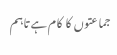جماعتوں کا کام ہے تاہم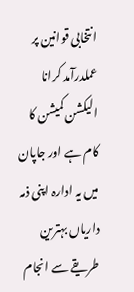انتخابی قوانین پر عملدرآمد کرانا الیکشن کمیشن کا کام ہے اور جاپان میں یہ ادارہ اپنی ذمہ داریاں بہترین طریقے سے انجام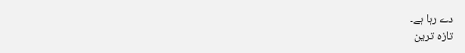دے رہا ہے۔
تازہ ترین